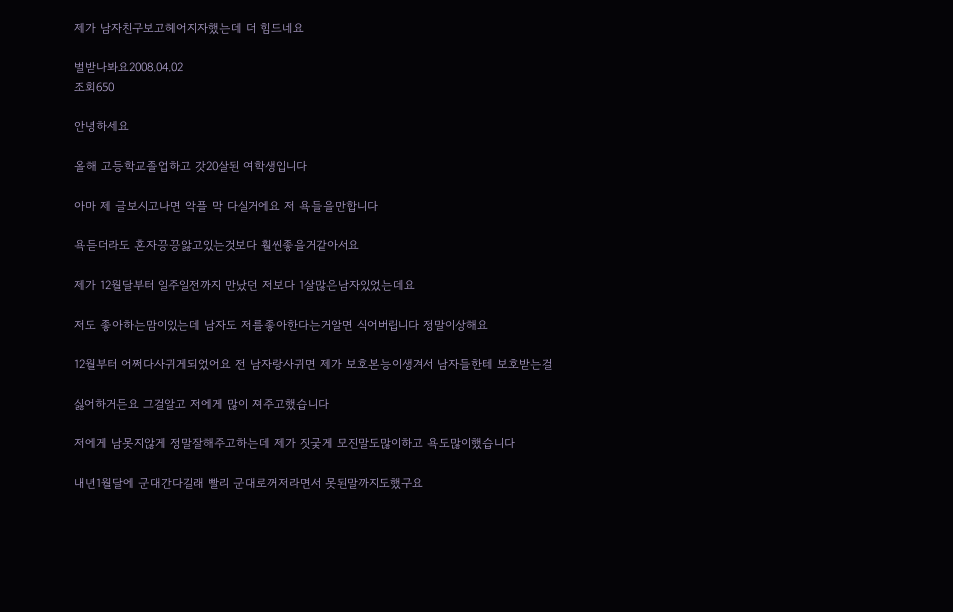제가 남자친구보고헤어지자했는데 더 힘드네요

벌받나봐요2008.04.02
조회650

안녕하세요

올해 고등학교졸업하고 갓20살된 여학생입니다

아마 제 글보시고나면 악플 막 다실거에요 저 욕들을만합니다

욕듣더라도 혼자끙끙앓고있는것보다 훨씬좋을거같아서요

제가 12월달부터 일주일전까지 만났던 저보다 1살많은남자있었는데요

저도 좋아하는맘이있는데 남자도 저를좋아한다는거알면 식어버립니다 정말이상해요

12월부터 어쩌다사귀게되었어요 전 남자랑사귀면 제가 보호본능이생겨서 남자들한테 보호받는걸

싫어하거든요 그걸알고 저에게 많이 져주고했습니다

저에게 남못지않게 정말잘해주고하는데 제가 짓궂게 모진말도많이하고 욕도많이했습니다

내년1월달에 군대간다길래 빨리 군대로꺼저라면서 못된말까지도했구요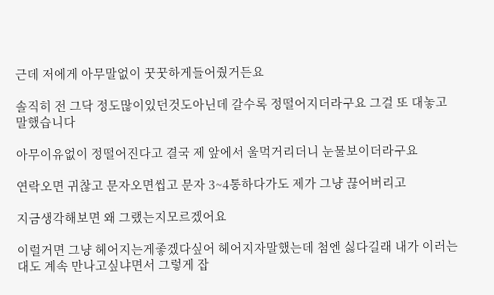근데 저에게 아무말없이 꿋꿋하게들어줬거든요

솔직히 전 그닥 정도많이있던것도아닌데 갈수록 정떨어지더라구요 그걸 또 대놓고 말했습니다

아무이유없이 정떨어진다고 결국 제 앞에서 울먹거리더니 눈물보이더라구요

연락오면 귀찮고 문자오면씹고 문자 3~4통하다가도 제가 그냥 끊어버리고

지금생각해보면 왜 그랬는지모르겠어요

이럴거면 그냥 헤어지는게좋겠다싶어 헤어지자말했는데 첨엔 싫다길래 내가 이러는대도 계속 만나고싶냐면서 그렇게 잡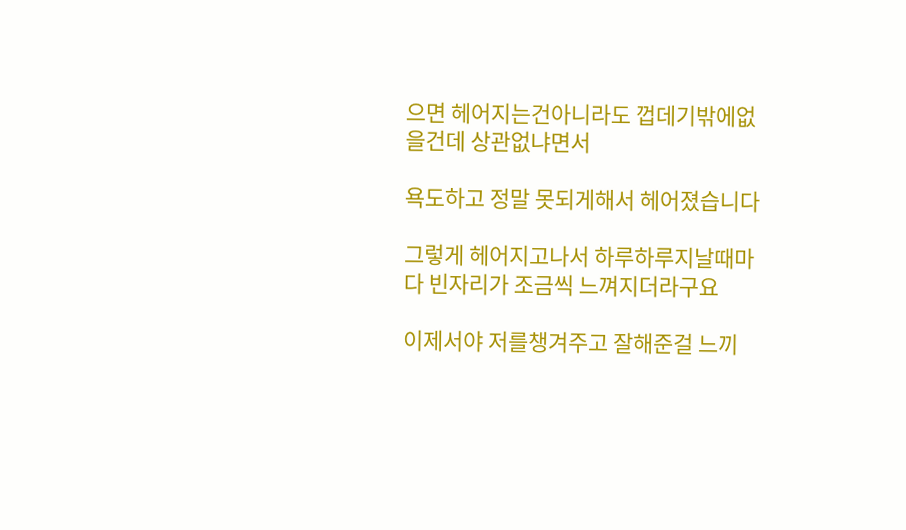으면 헤어지는건아니라도 껍데기밖에없을건데 상관없냐면서

욕도하고 정말 못되게해서 헤어졌습니다

그렇게 헤어지고나서 하루하루지날때마다 빈자리가 조금씩 느껴지더라구요

이제서야 저를챙겨주고 잘해준걸 느끼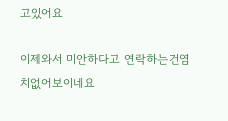고있어요

이제와서 미안하다고 연락하는건염치없어보이네요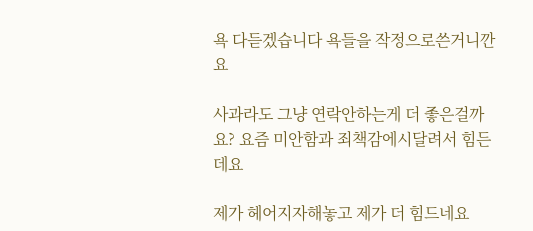욕 다듣겠습니다 욕들을 작정으로쓴거니깐요

사과라도 그냥 연락안하는게 더 좋은걸까요? 요즘 미안함과 죄책감에시달려서 힘든데요

제가 헤어지자해놓고 제가 더 힘드네요